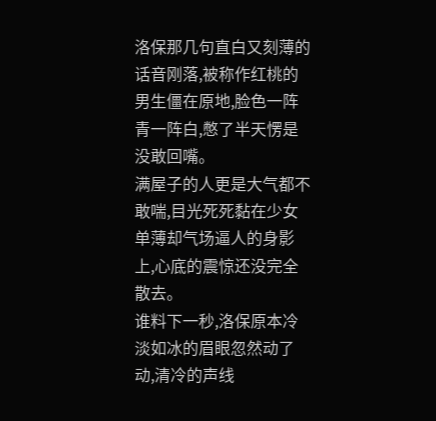洛保那几句直白又刻薄的话音刚落,被称作红桃的男生僵在原地,脸色一阵青一阵白,憋了半天愣是没敢回嘴。
满屋子的人更是大气都不敢喘,目光死死黏在少女单薄却气场逼人的身影上,心底的震惊还没完全散去。
谁料下一秒,洛保原本冷淡如冰的眉眼忽然动了动,清冷的声线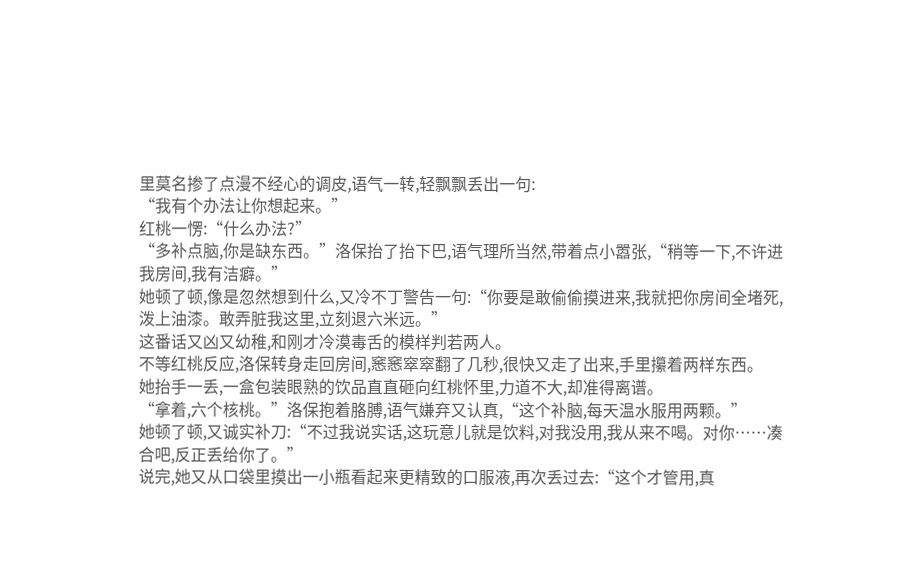里莫名掺了点漫不经心的调皮,语气一转,轻飘飘丢出一句:
“我有个办法让你想起来。”
红桃一愣:“什么办法?”
“多补点脑,你是缺东西。”洛保抬了抬下巴,语气理所当然,带着点小嚣张,“稍等一下,不许进我房间,我有洁癖。”
她顿了顿,像是忽然想到什么,又冷不丁警告一句:“你要是敢偷偷摸进来,我就把你房间全堵死,泼上油漆。敢弄脏我这里,立刻退六米远。”
这番话又凶又幼稚,和刚才冷漠毒舌的模样判若两人。
不等红桃反应,洛保转身走回房间,窸窸窣窣翻了几秒,很快又走了出来,手里攥着两样东西。
她抬手一丢,一盒包装眼熟的饮品直直砸向红桃怀里,力道不大,却准得离谱。
“拿着,六个核桃。”洛保抱着胳膊,语气嫌弃又认真,“这个补脑,每天温水服用两颗。”
她顿了顿,又诚实补刀:“不过我说实话,这玩意儿就是饮料,对我没用,我从来不喝。对你……凑合吧,反正丢给你了。”
说完,她又从口袋里摸出一小瓶看起来更精致的口服液,再次丢过去:“这个才管用,真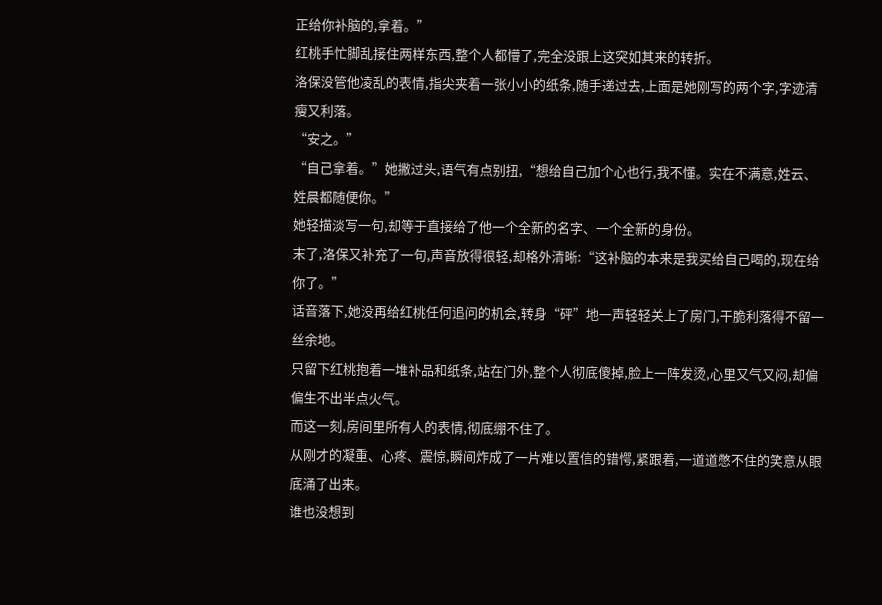正给你补脑的,拿着。”
红桃手忙脚乱接住两样东西,整个人都懵了,完全没跟上这突如其来的转折。
洛保没管他凌乱的表情,指尖夹着一张小小的纸条,随手递过去,上面是她刚写的两个字,字迹清瘦又利落。
“安之。”
“自己拿着。”她撇过头,语气有点别扭,“想给自己加个心也行,我不懂。实在不满意,姓云、姓晨都随便你。”
她轻描淡写一句,却等于直接给了他一个全新的名字、一个全新的身份。
末了,洛保又补充了一句,声音放得很轻,却格外清晰:“这补脑的本来是我买给自己喝的,现在给你了。”
话音落下,她没再给红桃任何追问的机会,转身“砰”地一声轻轻关上了房门,干脆利落得不留一丝余地。
只留下红桃抱着一堆补品和纸条,站在门外,整个人彻底傻掉,脸上一阵发烫,心里又气又闷,却偏偏生不出半点火气。
而这一刻,房间里所有人的表情,彻底绷不住了。
从刚才的凝重、心疼、震惊,瞬间炸成了一片难以置信的错愕,紧跟着,一道道憋不住的笑意从眼底涌了出来。
谁也没想到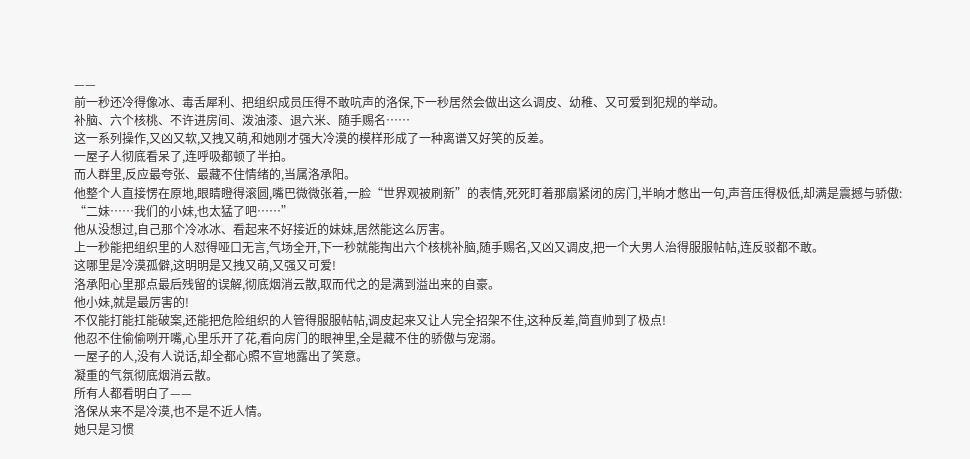——
前一秒还冷得像冰、毒舌犀利、把组织成员压得不敢吭声的洛保,下一秒居然会做出这么调皮、幼稚、又可爱到犯规的举动。
补脑、六个核桃、不许进房间、泼油漆、退六米、随手赐名……
这一系列操作,又凶又软,又拽又萌,和她刚才强大冷漠的模样形成了一种离谱又好笑的反差。
一屋子人彻底看呆了,连呼吸都顿了半拍。
而人群里,反应最夸张、最藏不住情绪的,当属洛承阳。
他整个人直接愣在原地,眼睛瞪得滚圆,嘴巴微微张着,一脸“世界观被刷新”的表情,死死盯着那扇紧闭的房门,半晌才憋出一句,声音压得极低,却满是震撼与骄傲:
“二妹……我们的小妹,也太猛了吧……”
他从没想过,自己那个冷冰冰、看起来不好接近的妹妹,居然能这么厉害。
上一秒能把组织里的人怼得哑口无言,气场全开,下一秒就能掏出六个核桃补脑,随手赐名,又凶又调皮,把一个大男人治得服服帖帖,连反驳都不敢。
这哪里是冷漠孤僻,这明明是又拽又萌,又强又可爱!
洛承阳心里那点最后残留的误解,彻底烟消云散,取而代之的是满到溢出来的自豪。
他小妹,就是最厉害的!
不仅能打能扛能破案,还能把危险组织的人管得服服帖帖,调皮起来又让人完全招架不住,这种反差,简直帅到了极点!
他忍不住偷偷咧开嘴,心里乐开了花,看向房门的眼神里,全是藏不住的骄傲与宠溺。
一屋子的人,没有人说话,却全都心照不宣地露出了笑意。
凝重的气氛彻底烟消云散。
所有人都看明白了——
洛保从来不是冷漠,也不是不近人情。
她只是习惯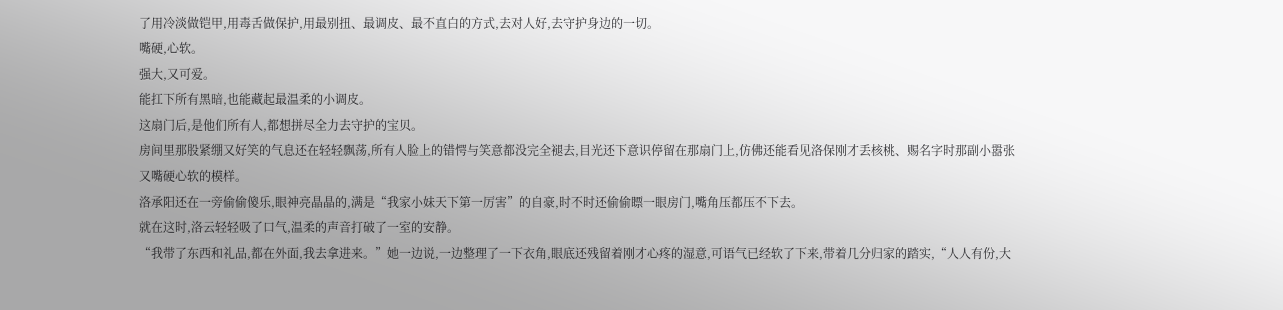了用冷淡做铠甲,用毒舌做保护,用最别扭、最调皮、最不直白的方式,去对人好,去守护身边的一切。
嘴硬,心软。
强大,又可爱。
能扛下所有黑暗,也能藏起最温柔的小调皮。
这扇门后,是他们所有人,都想拼尽全力去守护的宝贝。
房间里那股紧绷又好笑的气息还在轻轻飘荡,所有人脸上的错愕与笑意都没完全褪去,目光还下意识停留在那扇门上,仿佛还能看见洛保刚才丢核桃、赐名字时那副小嚣张又嘴硬心软的模样。
洛承阳还在一旁偷偷傻乐,眼神亮晶晶的,满是“我家小妹天下第一厉害”的自豪,时不时还偷偷瞟一眼房门,嘴角压都压不下去。
就在这时,洛云轻轻吸了口气,温柔的声音打破了一室的安静。
“我带了东西和礼品,都在外面,我去拿进来。”她一边说,一边整理了一下衣角,眼底还残留着刚才心疼的湿意,可语气已经软了下来,带着几分归家的踏实,“人人有份,大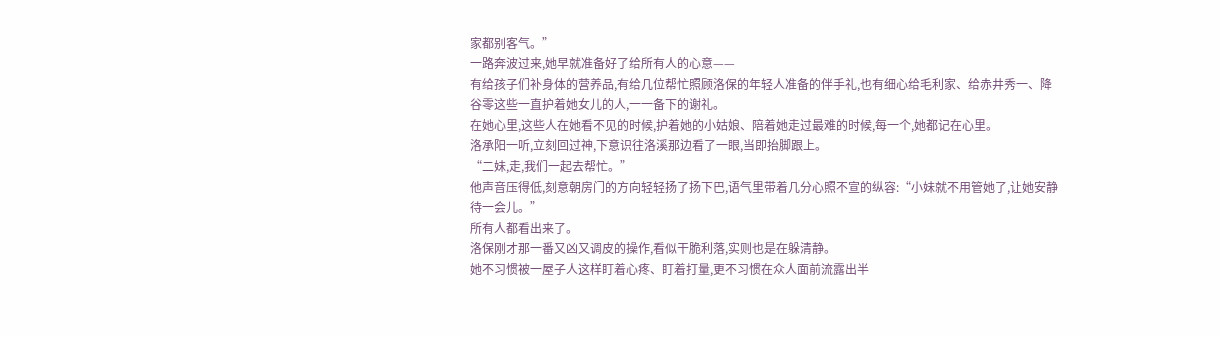家都别客气。”
一路奔波过来,她早就准备好了给所有人的心意——
有给孩子们补身体的营养品,有给几位帮忙照顾洛保的年轻人准备的伴手礼,也有细心给毛利家、给赤井秀一、降谷零这些一直护着她女儿的人,一一备下的谢礼。
在她心里,这些人在她看不见的时候,护着她的小姑娘、陪着她走过最难的时候,每一个,她都记在心里。
洛承阳一听,立刻回过神,下意识往洛溪那边看了一眼,当即抬脚跟上。
“二妹,走,我们一起去帮忙。”
他声音压得低,刻意朝房门的方向轻轻扬了扬下巴,语气里带着几分心照不宣的纵容:“小妹就不用管她了,让她安静待一会儿。”
所有人都看出来了。
洛保刚才那一番又凶又调皮的操作,看似干脆利落,实则也是在躲清静。
她不习惯被一屋子人这样盯着心疼、盯着打量,更不习惯在众人面前流露出半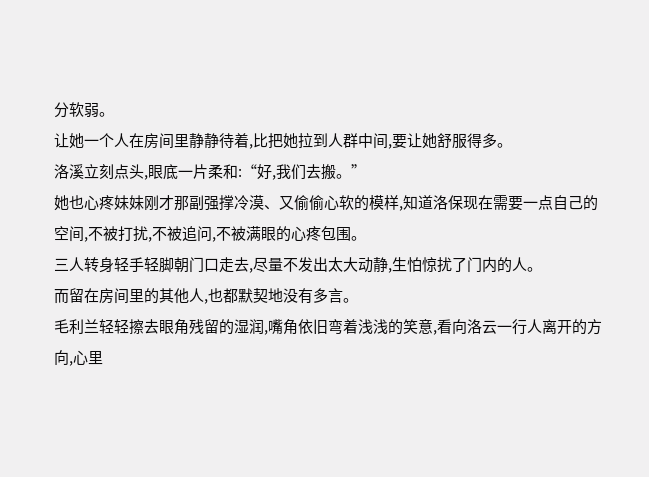分软弱。
让她一个人在房间里静静待着,比把她拉到人群中间,要让她舒服得多。
洛溪立刻点头,眼底一片柔和:“好,我们去搬。”
她也心疼妹妹刚才那副强撑冷漠、又偷偷心软的模样,知道洛保现在需要一点自己的空间,不被打扰,不被追问,不被满眼的心疼包围。
三人转身轻手轻脚朝门口走去,尽量不发出太大动静,生怕惊扰了门内的人。
而留在房间里的其他人,也都默契地没有多言。
毛利兰轻轻擦去眼角残留的湿润,嘴角依旧弯着浅浅的笑意,看向洛云一行人离开的方向,心里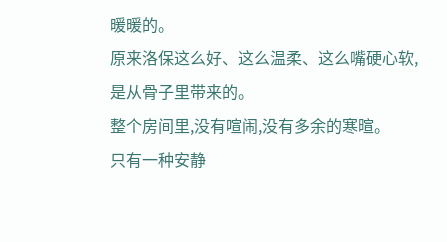暖暖的。
原来洛保这么好、这么温柔、这么嘴硬心软,是从骨子里带来的。
整个房间里,没有喧闹,没有多余的寒暄。
只有一种安静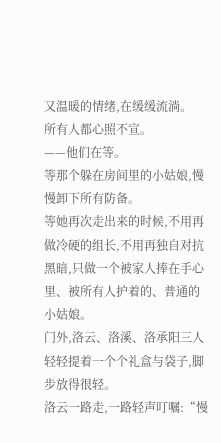又温暖的情绪,在缓缓流淌。
所有人都心照不宣。
——他们在等。
等那个躲在房间里的小姑娘,慢慢卸下所有防备。
等她再次走出来的时候,不用再做冷硬的组长,不用再独自对抗黑暗,只做一个被家人捧在手心里、被所有人护着的、普通的小姑娘。
门外,洛云、洛溪、洛承阳三人轻轻提着一个个礼盒与袋子,脚步放得很轻。
洛云一路走,一路轻声叮嘱:“慢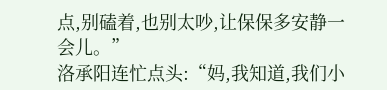点,别磕着,也别太吵,让保保多安静一会儿。”
洛承阳连忙点头:“妈,我知道,我们小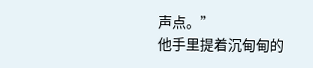声点。”
他手里提着沉甸甸的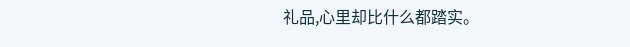礼品,心里却比什么都踏实。